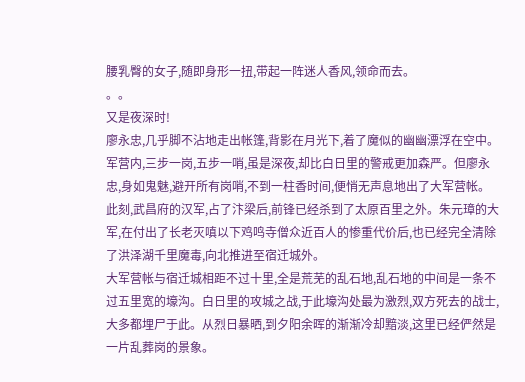腰乳臀的女子,随即身形一扭,带起一阵迷人香风,领命而去。
。。
又是夜深时!
廖永忠,几乎脚不沾地走出帐篷,背影在月光下,着了魔似的幽幽漂浮在空中。军营内,三步一岗,五步一哨,虽是深夜,却比白日里的警戒更加森严。但廖永忠,身如鬼魅,避开所有岗哨,不到一柱香时间,便悄无声息地出了大军营帐。
此刻,武昌府的汉军,占了汴梁后,前锋已经杀到了太原百里之外。朱元璋的大军,在付出了长老灭嗔以下鸡鸣寺僧众近百人的惨重代价后,也已经完全清除了洪泽湖千里魔毒,向北推进至宿迁城外。
大军营帐与宿迁城相距不过十里,全是荒芜的乱石地,乱石地的中间是一条不过五里宽的壕沟。白日里的攻城之战,于此壕沟处最为激烈,双方死去的战士,大多都埋尸于此。从烈日暴晒,到夕阳余晖的渐渐冷却黯淡,这里已经俨然是一片乱葬岗的景象。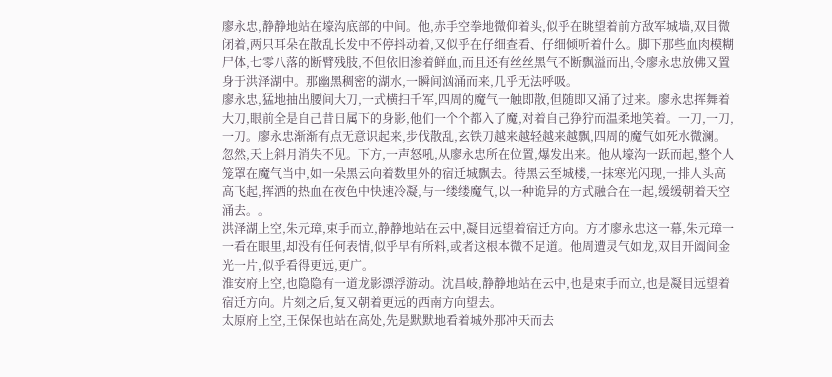廖永忠,静静地站在壕沟底部的中间。他,赤手空拳地微仰着头,似乎在眺望着前方敌军城墙,双目微闭着,两只耳朵在散乱长发中不停抖动着,又似乎在仔细查看、仔细倾听着什么。脚下那些血肉模糊尸体,七零八落的断臂残肢,不但依旧渗着鲜血,而且还有丝丝黑气不断飘溢而出,令廖永忠放佛又置身于洪泽湖中。那幽黑稠密的湖水,一瞬间汹涌而来,几乎无法呼吸。
廖永忠,猛地抽出腰间大刀,一式横扫千军,四周的魔气一触即散,但随即又涌了过来。廖永忠挥舞着大刀,眼前全是自己昔日属下的身影,他们一个个都入了魔,对着自己狰狞而温柔地笑着。一刀,一刀,一刀。廖永忠渐渐有点无意识起来,步伐散乱,玄铁刀越来越轻越来越飘,四周的魔气如死水微澜。
忽然,天上斜月消失不见。下方,一声怒吼,从廖永忠所在位置,爆发出来。他从壕沟一跃而起,整个人笼罩在魔气当中,如一朵黑云向着数里外的宿迁城飘去。待黑云至城楼,一抹寒光闪现,一排人头高高飞起,挥洒的热血在夜色中快速冷凝,与一缕缕魔气,以一种诡异的方式融合在一起,缓缓朝着天空涌去。。
洪泽湖上空,朱元璋,束手而立,静静地站在云中,凝目远望着宿迁方向。方才廖永忠这一幕,朱元璋一一看在眼里,却没有任何表情,似乎早有所料,或者这根本微不足道。他周遭灵气如龙,双目开阖间金光一片,似乎看得更远,更广。
淮安府上空,也隐隐有一道龙影漂浮游动。沈昌岐,静静地站在云中,也是束手而立,也是凝目远望着宿迁方向。片刻之后,复又朝着更远的西南方向望去。
太原府上空,王保保也站在高处,先是默默地看着城外那冲天而去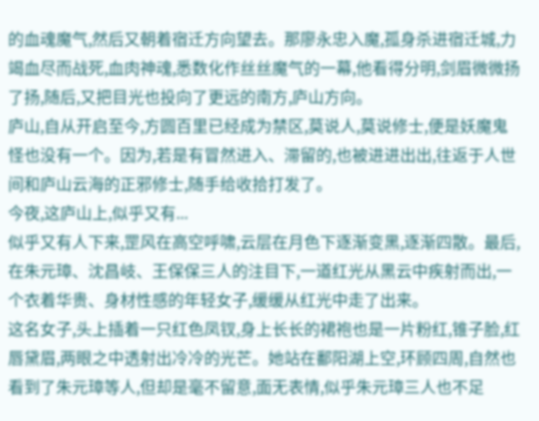的血魂魔气,然后又朝着宿迁方向望去。那廖永忠入魔,孤身杀进宿迁城,力竭血尽而战死,血肉神魂,悉数化作丝丝魔气的一幕,他看得分明,剑眉微微扬了扬,随后,又把目光也投向了更远的南方,庐山方向。
庐山,自从开启至今,方圆百里已经成为禁区,莫说人,莫说修士,便是妖魔鬼怪也没有一个。因为,若是有冒然进入、滞留的,也被进进出出,往返于人世间和庐山云海的正邪修士,随手给收拾打发了。
今夜,这庐山上,似乎又有...
似乎又有人下来,罡风在高空呼啸,云层在月色下逐渐变黑,逐渐四散。最后,在朱元璋、沈昌岐、王保保三人的注目下,一道红光从黑云中疾射而出,一个衣着华贵、身材性感的年轻女子,缓缓从红光中走了出来。
这名女子,头上插着一只红色凤钗,身上长长的裙袍也是一片粉红,锥子脸,红唇黛眉,两眼之中透射出冷冷的光芒。她站在鄱阳湖上空,环顾四周,自然也看到了朱元璋等人,但却是毫不留意,面无表情,似乎朱元璋三人也不足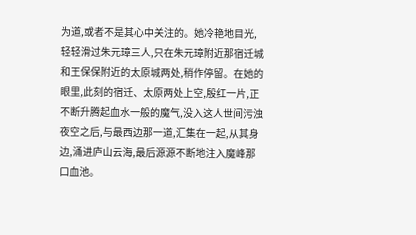为道,或者不是其心中关注的。她冷艳地目光,轻轻滑过朱元璋三人,只在朱元璋附近那宿迁城和王保保附近的太原城两处,稍作停留。在她的眼里,此刻的宿迁、太原两处上空,殷红一片,正不断升腾起血水一般的魔气,没入这人世间污浊夜空之后,与最西边那一道,汇集在一起,从其身边,涌进庐山云海,最后源源不断地注入魔峰那口血池。